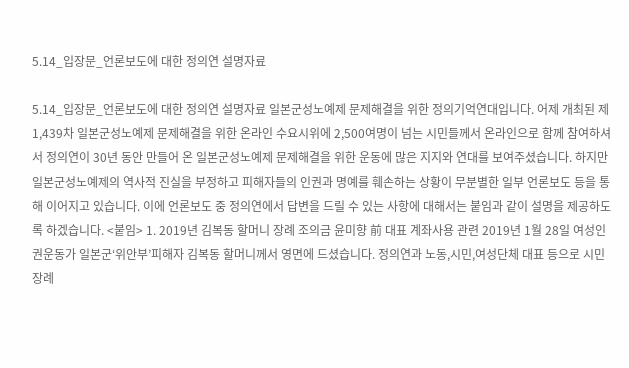5.14_입장문_언론보도에 대한 정의연 설명자료

5.14_입장문_언론보도에 대한 정의연 설명자료 일본군성노예제 문제해결을 위한 정의기억연대입니다. 어제 개최된 제1,439차 일본군성노예제 문제해결을 위한 온라인 수요시위에 2,500여명이 넘는 시민들께서 온라인으로 함께 참여하셔서 정의연이 30년 동안 만들어 온 일본군성노예제 문제해결을 위한 운동에 많은 지지와 연대를 보여주셨습니다. 하지만 일본군성노예제의 역사적 진실을 부정하고 피해자들의 인권과 명예를 훼손하는 상황이 무분별한 일부 언론보도 등을 통해 이어지고 있습니다. 이에 언론보도 중 정의연에서 답변을 드릴 수 있는 사항에 대해서는 붙임과 같이 설명을 제공하도록 하겠습니다. <붙임> 1. 2019년 김복동 할머니 장례 조의금 윤미향 前 대표 계좌사용 관련 2019년 1월 28일 여성인권운동가 일본군‘위안부’피해자 김복동 할머니께서 영면에 드셨습니다. 정의연과 노동,시민,여성단체 대표 등으로 시민장례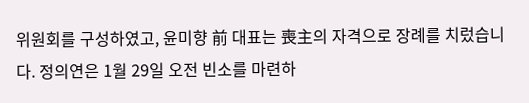위원회를 구성하였고, 윤미향 前 대표는 喪主의 자격으로 장례를 치렀습니다. 정의연은 1월 29일 오전 빈소를 마련하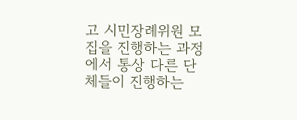고 시민장례위원 모집을 진행하는 과정에서 통상 다른 단체들이 진행하는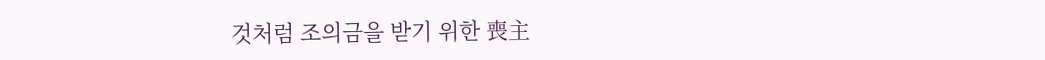것처럼 조의금을 받기 위한 喪主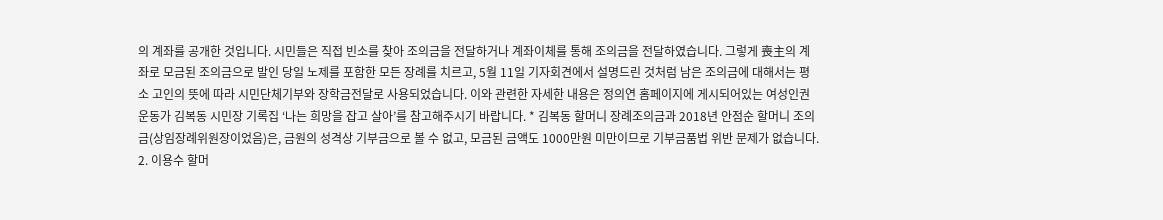의 계좌를 공개한 것입니다. 시민들은 직접 빈소를 찾아 조의금을 전달하거나 계좌이체를 통해 조의금을 전달하였습니다. 그렇게 喪主의 계좌로 모금된 조의금으로 발인 당일 노제를 포함한 모든 장례를 치르고, 5월 11일 기자회견에서 설명드린 것처럼 남은 조의금에 대해서는 평소 고인의 뜻에 따라 시민단체기부와 장학금전달로 사용되었습니다. 이와 관련한 자세한 내용은 정의연 홈페이지에 게시되어있는 여성인권운동가 김복동 시민장 기록집 ‘나는 희망을 잡고 살아’를 참고해주시기 바랍니다. * 김복동 할머니 장례조의금과 2018년 안점순 할머니 조의금(상임장례위원장이었음)은, 금원의 성격상 기부금으로 볼 수 없고, 모금된 금액도 1000만원 미만이므로 기부금품법 위반 문제가 없습니다. 2. 이용수 할머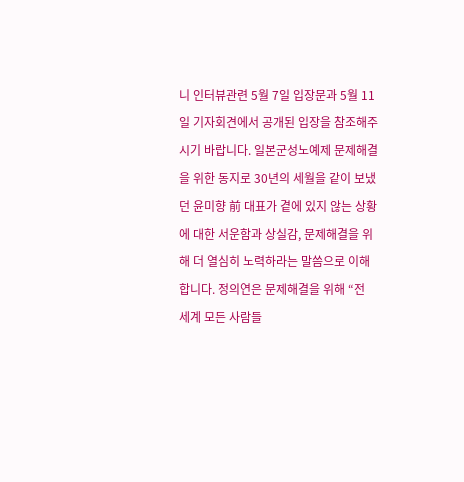니 인터뷰관련 5월 7일 입장문과 5월 11일 기자회견에서 공개된 입장을 참조해주시기 바랍니다. 일본군성노예제 문제해결을 위한 동지로 30년의 세월을 같이 보냈던 윤미향 前 대표가 곁에 있지 않는 상황에 대한 서운함과 상실감, 문제해결을 위해 더 열심히 노력하라는 말씀으로 이해합니다. 정의연은 문제해결을 위해 “전 세계 모든 사람들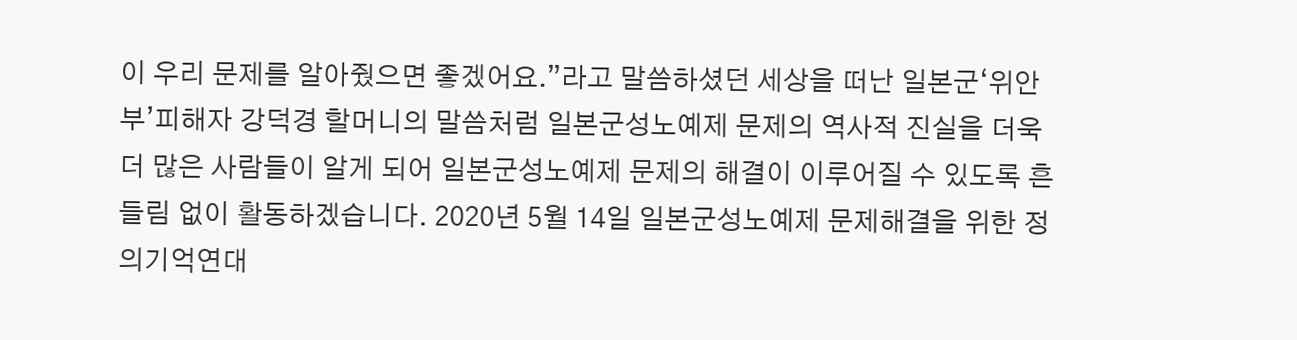이 우리 문제를 알아줬으면 좋겠어요.”라고 말씀하셨던 세상을 떠난 일본군‘위안부’피해자 강덕경 할머니의 말씀처럼 일본군성노예제 문제의 역사적 진실을 더욱 더 많은 사람들이 알게 되어 일본군성노예제 문제의 해결이 이루어질 수 있도록 흔들림 없이 활동하겠습니다. 2020년 5월 14일 일본군성노예제 문제해결을 위한 정의기억연대